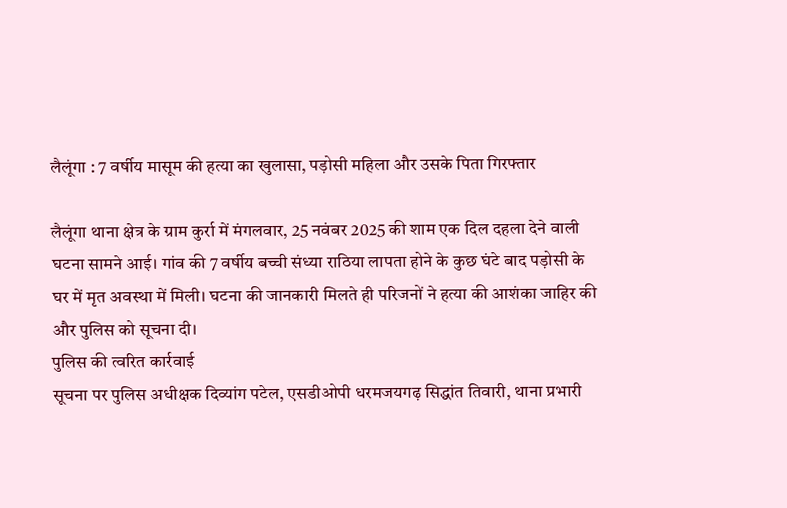लैलूंगा : 7 वर्षीय मासूम की हत्या का खुलासा, पड़ोसी महिला और उसके पिता गिरफ्तार

लैलूंगा थाना क्षेत्र के ग्राम कुर्रा में मंगलवार, 25 नवंबर 2025 की शाम एक दिल दहला देने वाली घटना सामने आई। गांव की 7 वर्षीय बच्ची संध्या राठिया लापता होने के कुछ घंटे बाद पड़ोसी के घर में मृत अवस्था में मिली। घटना की जानकारी मिलते ही परिजनों ने हत्या की आशंका जाहिर की और पुलिस को सूचना दी।
पुलिस की त्वरित कार्रवाई
सूचना पर पुलिस अधीक्षक दिव्यांग पटेल, एसडीओपी धरमजयगढ़ सिद्धांत तिवारी, थाना प्रभारी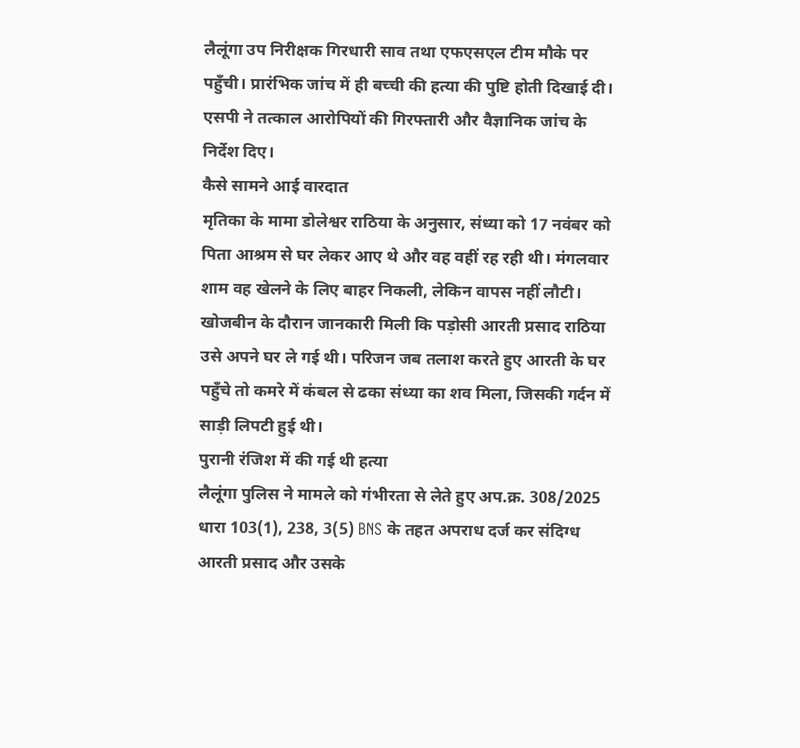लैलूंगा उप निरीक्षक गिरधारी साव तथा एफएसएल टीम मौके पर पहुँची। प्रारंभिक जांच में ही बच्ची की हत्या की पुष्टि होती दिखाई दी। एसपी ने तत्काल आरोपियों की गिरफ्तारी और वैज्ञानिक जांच के निर्देश दिए।
कैसे सामने आई वारदात
मृतिका के मामा डोलेश्वर राठिया के अनुसार, संध्या को 17 नवंबर को पिता आश्रम से घर लेकर आए थे और वह वहीं रह रही थी। मंगलवार शाम वह खेलने के लिए बाहर निकली, लेकिन वापस नहीं लौटी। खोजबीन के दौरान जानकारी मिली कि पड़ोसी आरती प्रसाद राठिया उसे अपने घर ले गई थी। परिजन जब तलाश करते हुए आरती के घर पहुँचे तो कमरे में कंबल से ढका संध्या का शव मिला, जिसकी गर्दन में साड़ी लिपटी हुई थी।
पुरानी रंजिश में की गई थी हत्या
लैलूंगा पुलिस ने मामले को गंभीरता से लेते हुए अप.क्र. 308/2025 धारा 103(1), 238, 3(5) BNS के तहत अपराध दर्ज कर संदिग्ध आरती प्रसाद और उसके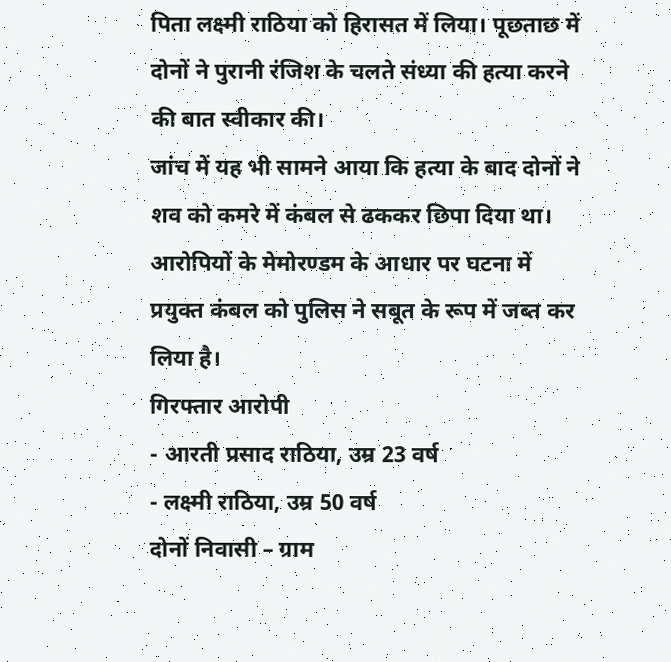पिता लक्ष्मी राठिया को हिरासत में लिया। पूछताछ में दोनों ने पुरानी रंजिश के चलते संध्या की हत्या करने की बात स्वीकार की।
जांच में यह भी सामने आया कि हत्या के बाद दोनों ने शव को कमरे में कंबल से ढककर छिपा दिया था। आरोपियों के मेमोरण्डम के आधार पर घटना में प्रयुक्त कंबल को पुलिस ने सबूत के रूप में जब्त कर लिया है।
गिरफ्तार आरोपी
- आरती प्रसाद राठिया, उम्र 23 वर्ष
- लक्ष्मी राठिया, उम्र 50 वर्ष
दोनों निवासी – ग्राम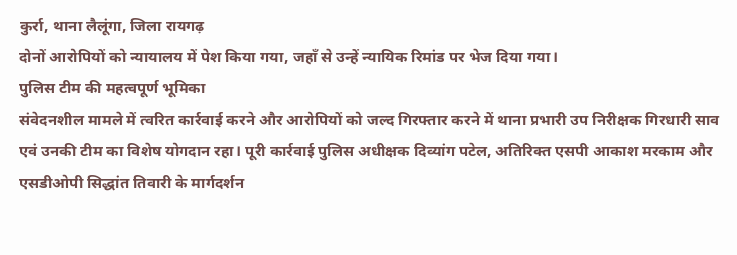कुर्रा, थाना लैलूंगा, जिला रायगढ़
दोनों आरोपियों को न्यायालय में पेश किया गया, जहाँ से उन्हें न्यायिक रिमांड पर भेज दिया गया।
पुलिस टीम की महत्वपूर्ण भूमिका
संवेदनशील मामले में त्वरित कार्रवाई करने और आरोपियों को जल्द गिरफ्तार करने में थाना प्रभारी उप निरीक्षक गिरधारी साव एवं उनकी टीम का विशेष योगदान रहा। पूरी कार्रवाई पुलिस अधीक्षक दिव्यांग पटेल, अतिरिक्त एसपी आकाश मरकाम और एसडीओपी सिद्धांत तिवारी के मार्गदर्शन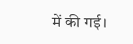में की गई।